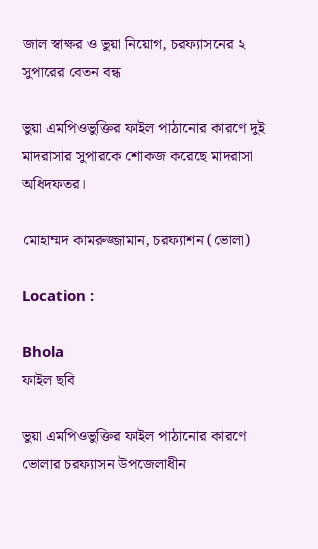জাল স্বাক্ষর ও ভুয়া নিয়োগ, চরফ্যাসনের ২ সুপারের বেতন বন্ধ

ভুয়া এমপিওভুক্তির ফাইল পাঠানোর কারণে দুই মাদরাসার সুপারকে শোকজ করেছে মাদরাসা অধিদফতর।

মোহাম্মদ কামরুজ্জামান, চরফ্যাশন (ভোলা)

Location :

Bhola
ফাইল ছবি

ভুয়া এমপিওভুক্তির ফাইল পাঠানোর কারণে ভোলার চরফ্যাসন উপজেলাধীন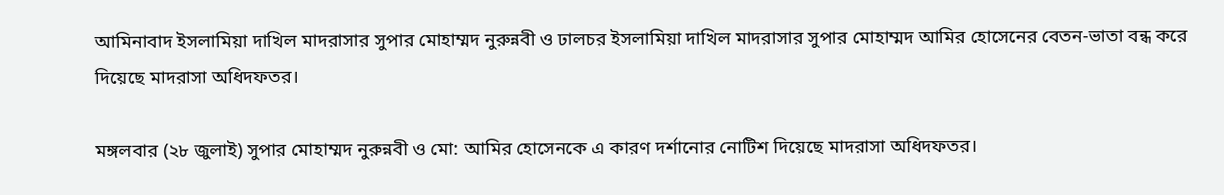আমিনাবাদ ইসলামিয়া দাখিল মাদরাসার সুপার মোহাম্মদ নুরুন্নবী ও ঢালচর ইসলামিয়া দাখিল মাদরাসার সুপার মোহাম্মদ আমির হোসেনের বেতন-ভাতা বন্ধ করে দিয়েছে মাদরাসা অধিদফতর।

মঙ্গলবার (২৮ জুলাই) সুপার মোহাম্মদ নুরুন্নবী ও মো: আমির হোসেনকে এ কারণ দর্শানোর নোটিশ দিয়েছে মাদরাসা অধিদফতর।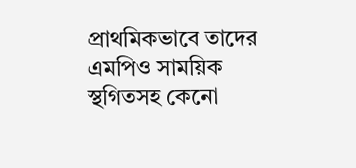প্রাথমিকভাবে তাদের এমপিও সাময়িক স্থগিতসহ কেনো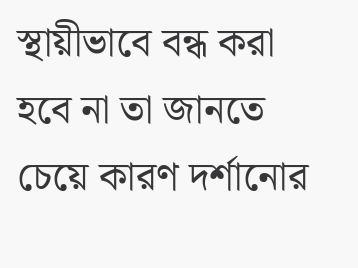স্থায়ীভাবে বন্ধ করা হবে না তা জানতে চেয়ে কারণ দর্শানোর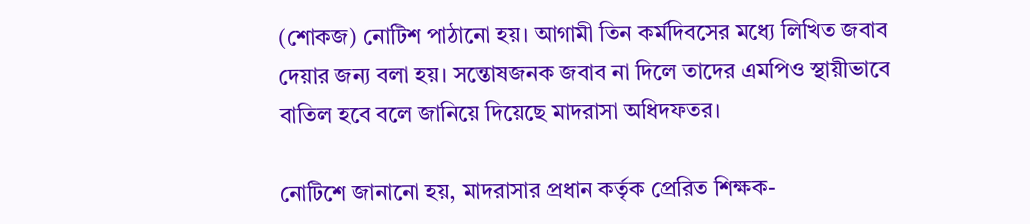(শোকজ) নোটিশ পাঠানো হয়। আগামী তিন কর্মদিবসের মধ্যে লিখিত জবাব দেয়ার জন্য বলা হয়। সন্তোষজনক জবাব না দিলে তাদের এমপিও স্থায়ীভাবে বাতিল হবে বলে জানিয়ে দিয়েছে মাদরাসা অধিদফতর।

নোটিশে জানানো হয়, মাদরাসার প্রধান কর্তৃক প্রেরিত শিক্ষক-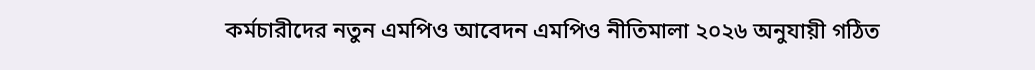কর্মচারীদের নতুন এমপিও আবেদন এমপিও নীতিমালা ২০২৬ অনুযায়ী গঠিত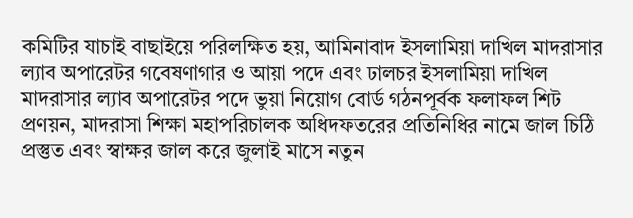কমিটির যাচাই বাছাইয়ে পরিলক্ষিত হয়, আমিনাবাদ ইসলামিয়া দাখিল মাদরাসার ল্যাব অপারেটর গবেষণাগার ও আয়া পদে এবং ঢালচর ইসলামিয়া দাখিল মাদরাসার ল্যাব অপারেটর পদে ভুয়া নিয়োগ বোর্ড গঠনপূর্বক ফলাফল শিট প্রণয়ন, মাদরাসা শিক্ষা মহাপরিচালক অধিদফতরের প্রতিনিধির নামে জাল চিঠি প্রস্তুত এবং স্বাক্ষর জাল করে জুলাই মাসে নতুন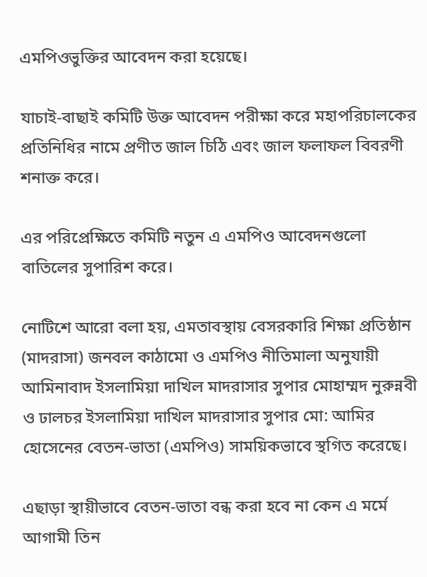এমপিওভুক্তির আবেদন করা হয়েছে।

যাচাই-বাছাই কমিটি উক্ত আবেদন পরীক্ষা করে মহাপরিচালকের প্রতিনিধির নামে প্রণীত জাল চিঠি এবং জাল ফলাফল বিবরণী শনাক্ত করে।

এর পরিপ্রেক্ষিতে কমিটি নতুন এ এমপিও আবেদনগুলো বাতিলের সুপারিশ করে।

নোটিশে আরো বলা হয়, এমতাবস্থায় বেসরকারি শিক্ষা প্রতিষ্ঠান (মাদরাসা) জনবল কাঠামো ও এমপিও নীতিমালা অনুযায়ী আমিনাবাদ ইসলামিয়া দাখিল মাদরাসার সুপার মোহাম্মদ নুরুন্নবী ও ঢালচর ইসলামিয়া দাখিল মাদরাসার সুপার মো: আমির হোসেনের বেতন-ভাতা (এমপিও) সাময়িকভাবে স্থগিত করেছে।

এছাড়া স্থায়ীভাবে বেতন-ভাতা বন্ধ করা হবে না কেন এ মর্মে আগামী তিন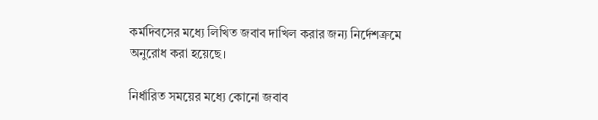কর্মদিবসের মধ্যে লিখিত জবাব দাখিল করার জন্য নির্দেশক্রমে অনুরোধ করা হয়েছে।

নির্ধারিত সময়ের মধ্যে কোনো জবাব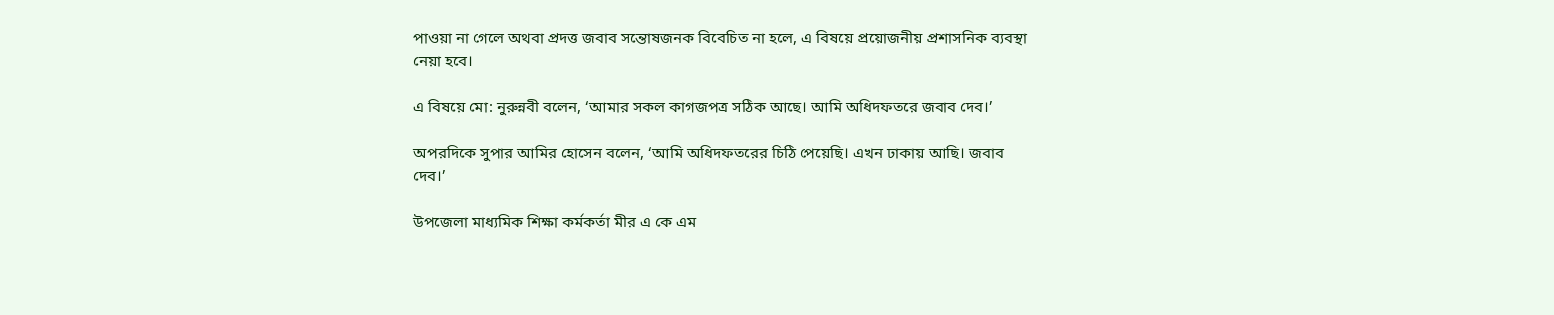পাওয়া না গেলে অথবা প্রদত্ত জবাব সন্তোষজনক বিবেচিত না হলে, এ বিষয়ে প্রয়োজনীয় প্রশাসনিক ব্যবস্থা নেয়া হবে।

এ বিষয়ে মো: নুরুন্নবী বলেন, ‘আমার সকল কাগজপত্র সঠিক আছে। আমি অধিদফতরে জবাব দেব।’

অপরদিকে সুপার আমির হোসেন বলেন, ‘আমি অধিদফতরের চিঠি পেয়েছি। এখন ঢাকায় আছি। জবাব দেব।’

উপজেলা মাধ্যমিক শিক্ষা কর্মকর্তা মীর এ কে এম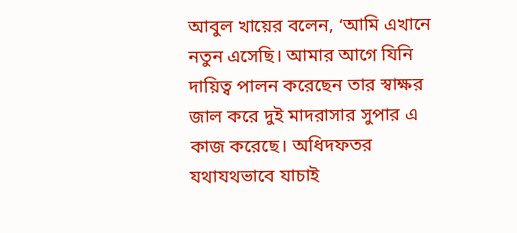আবুল খায়ের বলেন, ‘আমি এখানে নতুন এসেছি। আমার আগে যিনি দায়িত্ব পালন করেছেন তার স্বাক্ষর জাল করে দুই মাদরাসার সুপার এ কাজ করেছে। অধিদফতর যথাযথভাবে যাচাই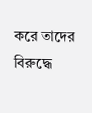করে তাদের বিরুদ্ধে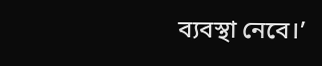ব্যবস্থা নেবে।’